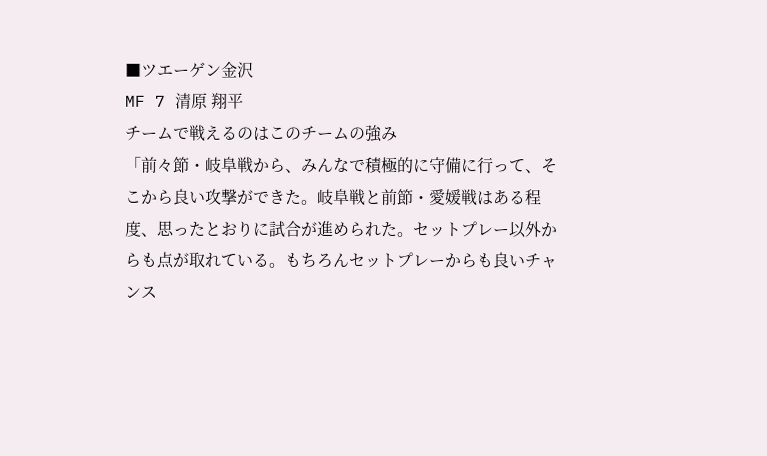■ツエーゲン金沢
MF 7 清原 翔平
チームで戦えるのはこのチームの強み
「前々節・岐阜戦から、みんなで積極的に守備に行って、そこから良い攻撃ができた。岐阜戦と前節・愛媛戦はある程度、思ったとおりに試合が進められた。セットプレー以外からも点が取れている。もちろんセットプレーからも良いチャンス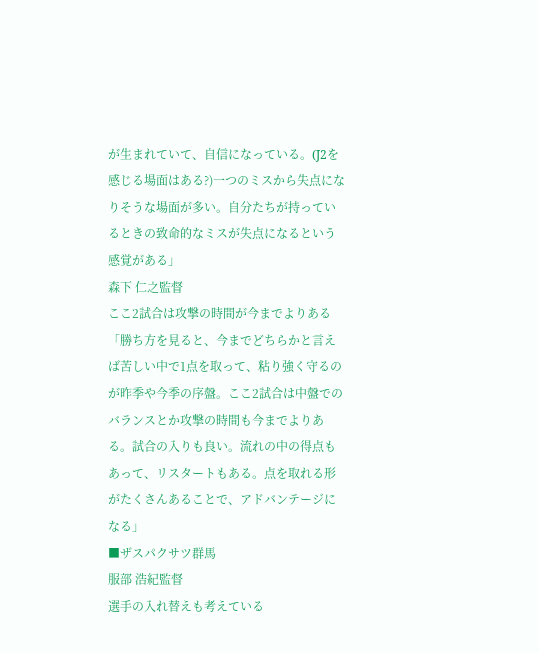が生まれていて、自信になっている。(J2を感じる場面はある?)一つのミスから失点になりそうな場面が多い。自分たちが持っているときの致命的なミスが失点になるという感覚がある」
森下 仁之監督
ここ2試合は攻撃の時間が今までよりある
「勝ち方を見ると、今までどちらかと言えば苦しい中で1点を取って、粘り強く守るのが昨季や今季の序盤。ここ2試合は中盤でのバランスとか攻撃の時間も今までよりある。試合の入りも良い。流れの中の得点もあって、リスタートもある。点を取れる形がたくさんあることで、アドバンテージになる」
■ザスパクサツ群馬
服部 浩紀監督
選手の入れ替えも考えている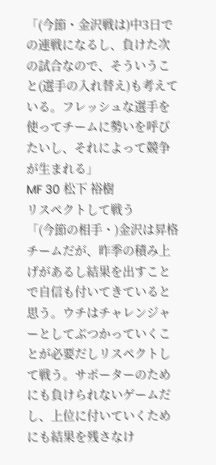「(今節・金沢戦は)中3日での連戦になるし、負けた次の試合なので、そういうこと(選手の入れ替え)も考えている。フレッシュな選手を使ってチームに勢いを呼びたいし、それによって競争が生まれる」
MF 30 松下 裕樹
リスペクトして戦う
「(今節の相手・)金沢は昇格チームだが、昨季の積み上げがあるし結果を出すことで自信も付いてきていると思う。ウチはチャレンジャーとしてぶつかっていくことが必要だしリスペクトして戦う。サポーターのためにも負けられないゲームだし、上位に付いていくためにも結果を残さなけ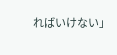ればいけない」